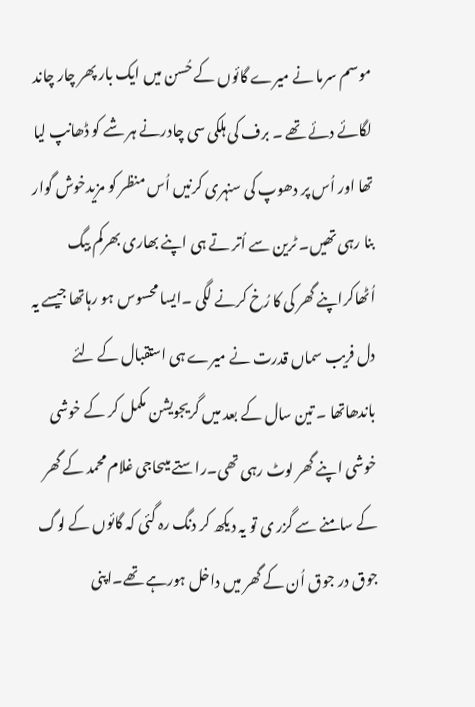موسم سرما نے میرے گائوں کے حُسن میں ایک بار پھر چار چاند لگائے دئے تھے ۔ برف کی ہلکی سی چادرنے ہر شے کو ڈھانپ لیا تھا اور اُس پر دھوپ کی سنہری کرنیں اُس منظر کو مزیدخوش گوار بنا رہی تھیں۔ ٹرین سے اُتر تے ہی اپنے بھاری بھرکم بیگ اُٹھاکراپنے گھر کی کا رُخ کرنے لگی ۔ایسا محسوس ہو رہاتھا جیسے یہ دل فریب سماں قدرت نے میرے ہی استقبال کے لئے باندھاتھا ۔ تین سال کے بعد میں گریجویشن مکمل کر کے خوشی خوشی اپنے گھر لوٹ رہی تھی۔راستے میںحاجی غلام محمد کے گھر کے سامنے سے گزر ی تو یہ دیکھ کر دنگ رہ گئی کہ گائوں کے لوگ جوق در جوق اُن کے گھر میں داخل ہورہے تھے۔اپنی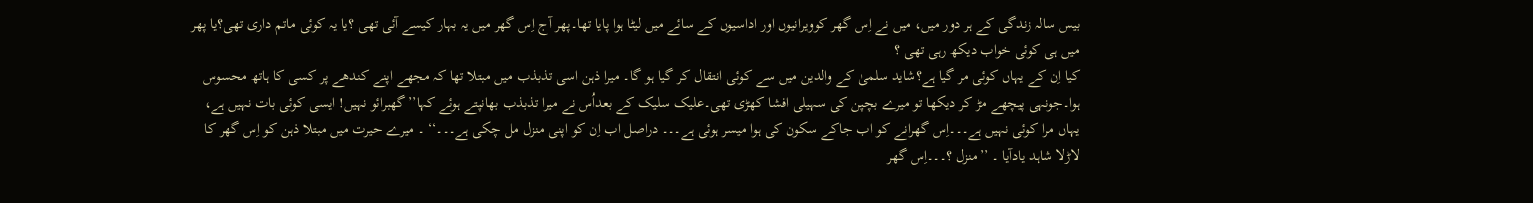بیس سالہ زندگی کے ہر دور میں، میں نے اِس گھر کوویرانیوں اور اداسیوں کے سائے میں لیٹا ہوا پایا تھا۔پھر آج اِس گھر میں یہ بہار کیسے آئی تھی ؟یا یہ کوئی ماتم داری تھی؟یا پھر میں ہی کوئی خواب دیکھ رہی تھی ؟
کیا اِن کے یہاں کوئی مر گیا ہے؟شاید سلمیٰ کے والدین میں سے کوئی انتقال کر گیا ہو گا۔ میرا ذہن اسی تذبذب میں مبتلا تھا کہ مجھے اپنے کندھے پر کسی کا ہاتھ محسوس ہوا۔جونہی پیچھے مڑ کر دیکھا تو میرے بچپن کی سہیلی افشا کھڑی تھی۔علیک سلیک کے بعداُس نے میرا تذبذب بھانپتے ہوئے کہا’’گھبرائو نہیں! ایسی کوئی بات نہیں ہے، یہاں مرا کوئی نہیں ہے۔۔۔اِس گھرانے کو اب جاکے سکون کی ہوا میسر ہوئی ہے۔۔۔ دراصل اب اِن کو اپنی منزل مل چکی ہے۔۔۔‘‘ ۔ میرے حیرت میں مبتلا ذہن کو اِس گھر کا لاڑلا شاہد یادآیا ۔ ’’منزل ؟۔۔۔اِس گھر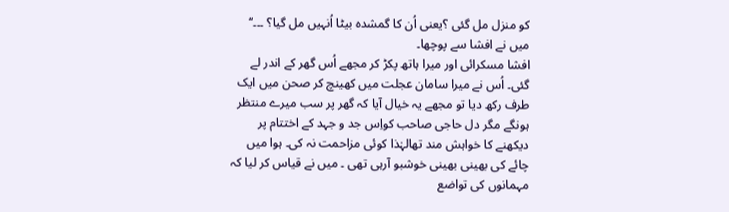کو منزل مل گئی ؟یعنی اُن کا گمشدہ بیٹا اُنہیں مل گیا؟ ۔۔۔‘‘ میں نے افشا سے پوچھا۔
افشا مسکرائی اور میرا ہاتھ پکڑ کر مجھے اُس گھر کے اندر لے گئی۔ اُس نے میرا سامان عجلت میں کھینچ کر صحن میں ایک طرف رکھ دیا تو مجھے یہ خیال آیا کہ گھر پر سب میرے منتظر ہونگے مگر دل حاجی صاحب کواِس جد و جہد کے اختتام پر دیکھنے کا خواہش مند تھالہٰذا کوئی مزاحمت نہ کی۔ ہوا میں چائے کی بھینی بھینی خوشبو آرہی تھی ۔ میں نے قیاس کر لیا کہ مہمانوں کی تواضع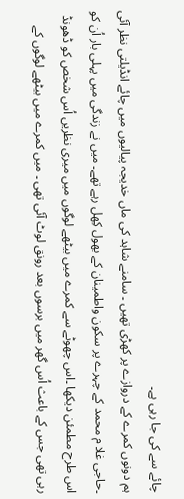چائے سے کی جا رہی ہے۔
ہم دونوں کمرے کے دروازے پر کھڑی تھیں ۔ سامنے شاہد کی ماں خدیجہ پیالیوں میں چائے انڈیلتی نظر آئی ۔حاجی غلا م محمد کے چہرے پر سکون واطمینان کے بھول کِھل رہے تھے۔ میں نے زندگی میں پہلی بار اُن کو اس طرح مطمئن دیکھا ۔اس چھوٹے سے کمرے میں بیٹھے لوگوں میں میری نظریں اُس شخص کو ڈھونڈ رہی تھی جس کے باعث اُس گھر میں برسوں بعد رونق لوٹ آئی تھی ۔ میں کمرے میں بیٹھے لوگوں کے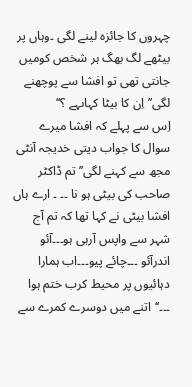چہروں کا جائزہ لینے لگی ۔وہاں پر بیٹھے لگ بھگ ہر شخص کومیں جانتی تھی تو افشا سے پوچھنے لگی’’اِن کا بیٹا کہاںہے ؟‘‘
اِس سے پہلے کہ افشا میرے سوال کا جواب دیتی خدیجہ آنٹی مجھ سے کہنے لگی’’ تم ڈاکٹر صاحب کی بیٹی ہو نا ۔۔ ۔ ارے ہاں افشا بیٹی نے کہا تھا کہ تم آج شہر سے واپس آرہی ہو۔۔۔آئو اندرآئو ۔۔۔چائے پیو۔۔۔اب ہمارا دہائیوں پر محیط کرب ختم ہوا ۔۔۔‘‘اتنے میں دوسرے کمرے سے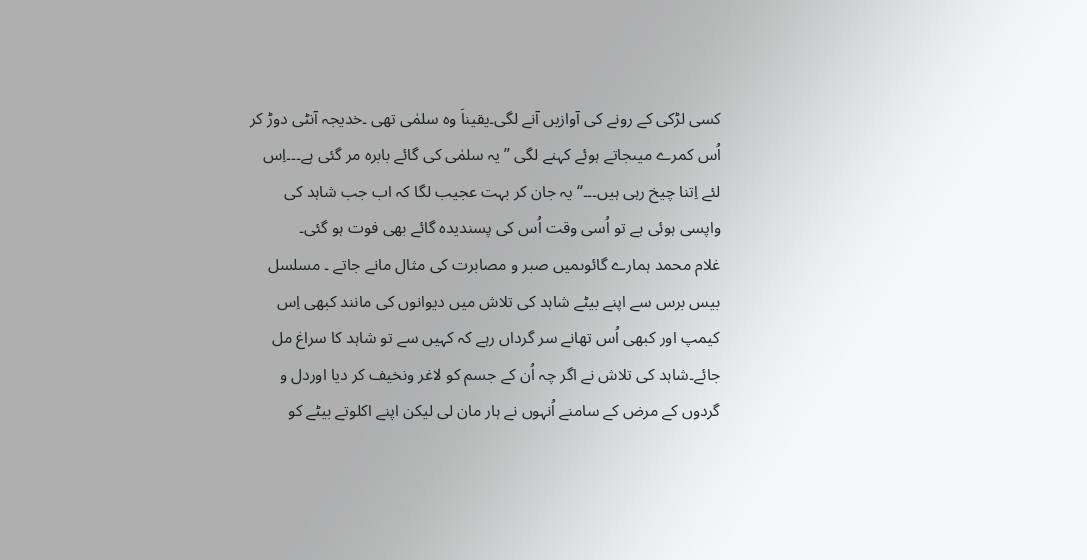کسی لڑکی کے رونے کی آوازیں آنے لگی۔یقیناَ وہ سلمٰی تھی ۔خدیجہ آنٹی دوڑ کر اُس کمرے میںجاتے ہوئے کہنے لگی ’’یہ سلمٰی کی گائے بابرہ مر گئی ہے۔۔۔اِس لئے اِتنا چیخ رہی ہیں۔۔۔‘‘یہ جان کر بہت عجیب لگا کہ اب جب شاہد کی واپسی ہوئی ہے تو اُسی وقت اُس کی پسندیدہ گائے بھی فوت ہو گئی۔
غلام محمد ہمارے گائوںمیں صبر و مصابرت کی مثال مانے جاتے ۔ مسلسل بیس برس سے اپنے بیٹے شاہد کی تلاش میں دیوانوں کی مانند کبھی اِس کیمپ اور کبھی اُس تھانے سر گرداں رہے کہ کہیں سے تو شاہد کا سراغ مل جائے۔شاہد کی تلاش نے اگر چہ اُن کے جسم کو لاغر ونخیف کر دیا اوردل و گردوں کے مرض کے سامنے اُنہوں نے ہار مان لی لیکن اپنے اکلوتے بیٹے کو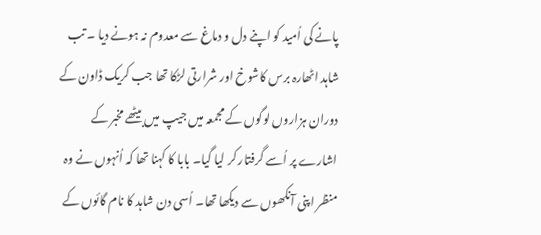پانے کی اُمید کو اپنے دل و دماغ سے معدوم نہ ہونے دیا ۔ تب شاہد اٹھارہ برس کاشوخ اور شرارتی لڑکا تھا جب کریک ڈاون کے دوران ہزاروں لوگوں کے مجمعہ میں جیپ میں بیٹھے مخبر کے اشارے پر اُسے گرفتار کر لیا گیا۔ بابا کا کہنا تھا کہ اُنہوں نے وہ منظر اپنی آنکھوں سے دیکھا تھا۔ اُسی دن شاہد کا نام گائوں کے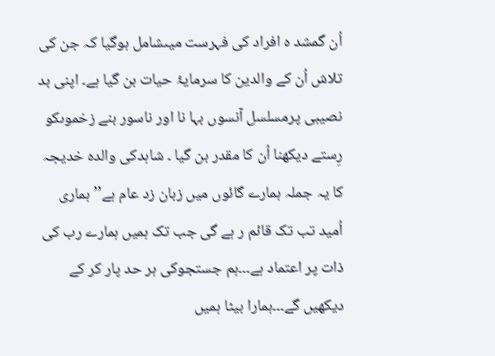اُن گمشد ہ افراد کی فہرست میںشامل ہوگیا کہ جن کی تلاش اُن کے والدین کا سرمایۂ حیات بن گیا ہے۔ اپنی بد نصیبی پرمسلسل آنسوں بہا نا اور ناسور بنے زخموںکو رِستے دیکھنا اُن کا مقدر بن گیا ۔ شاہدکی والدہ خدیجہ کا یہ جملہ ہمارے گائوں میں زبان زد عام ہے’’ہماری اُمید تب تک قائم ر ہے گی جب تک ہمیں ہمارے رب کی ذات پر اعتماد ہے۔۔۔ہم جستجوکی ہر حد پار کر کے دیکھیں گے۔۔۔ہمارا بیٹا ہمیں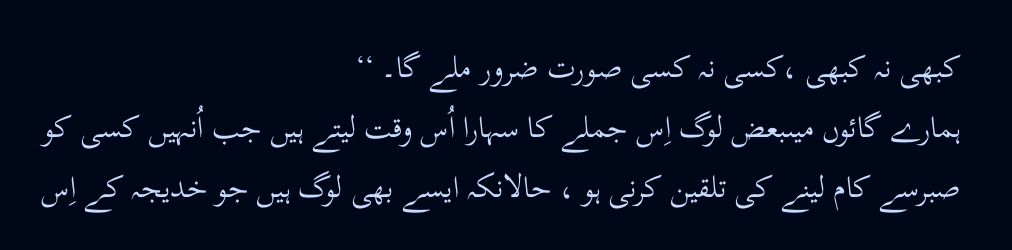کبھی نہ کبھی ،کسی نہ کسی صورت ضرور ملے گا۔ ‘‘
ہمارے گائوں میںبعض لوگ اِس جملے کا سہارا اُس وقت لیتے ہیں جب اُنہیں کسی کو صبرسے کام لینے کی تلقین کرنی ہو ، حالانکہ ایسے بھی لوگ ہیں جو خدیجہ کے اِس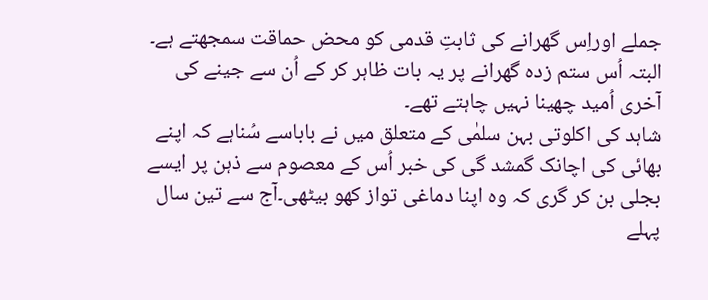جملے اوراِس گھرانے کی ثابتِ قدمی کو محض حماقت سمجھتے ہے۔ البتہ اُس ستم زدہ گھرانے پر یہ بات ظاہر کر کے اُن سے جینے کی آخری اُمید چھینا نہیں چاہتے تھے۔
شاہد کی اکلوتی بہن سلمٰی کے متعلق میں نے باباسے سُناہے کہ اپنے بھائی کی اچانک گمشد گی کی خبر اُس کے معصوم سے ذہن پر ایسے بجلی بن کر گری کہ وہ اپنا دماغی تواز کھو بیٹھی۔آج سے تین سال پہلے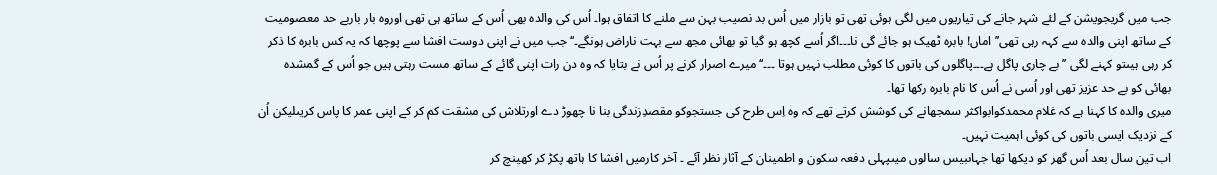جب میں گریجویشن کے لئے شہر جانے کی تیاریوں میں لگی ہوئی تھی تو بازار میں اُس بد نصیب بہن سے ملنے کا اتفاق ہوا۔ اُس کی والدہ بھی اُس کے ساتھ ہی تھی اوروہ بار باربے حد معصومیت کے ساتھ اپنی والدہ سے کہہ رہی تھی’’اماں! بابرہ ٹھیک ہو جائے گی نا۔۔۔اگر اُسے کچھ ہو گیا تو بھائی مجھ سے بہت ناراض ہونگے۔‘‘جب میں نے اپنی دوست افشا سے پوچھا کہ یہ کس بابرہ کا ذکر کر رہی ہیںتو کہنے لگی ’’بے چاری پاگل ہے۔۔۔پاگلوں کی باتوں کا کوئی مطلب نہیں ہوتا ۔۔۔‘‘ میرے اصرار کرنے پر اُس نے بتایا کہ وہ دن رات اپنی گائے کے ساتھ مست رہتی ہیں جو اُس کے گمشدہ بھائی کو بے حد عزیز تھی اور اُسی نے اُس کا نام بابرہ رکھا تھا۔
میری والدہ کا کہنا ہے کہ غلام محمدکوابواکثر سمجھانے کی کوشش کرتے تھے کہ وہ اِس طرح کی جستجوکو مقصدِزندگی بنا نا چھوڑ دے اورتلاش کی مشقت کم کر کے اپنی عمر کا پاس کریںلیکن اُن کے نزدیک ایسی باتوں کی کوئی اہمیت نہیں۔
اب تین سال بعد اُس گھر کو دیکھا تھا جہاںبیس سالوں میںپہلی دفعہ سکون و اطمینان کے آثار نظر آئے ۔ آخر کارمیں افشا کا ہاتھ پکڑ کر کھینچ کر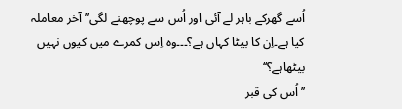اُسے گھرکے باہر لے آئی اور اُس سے پوچھنے لگی’’آخر معاملہ کیا ہے۔اِن کا بیٹا کہاں ہے؟۔۔۔وہ اِس کمرے میں کیوں نہیں بیٹھاہے؟‘‘
’’اُس کی قبر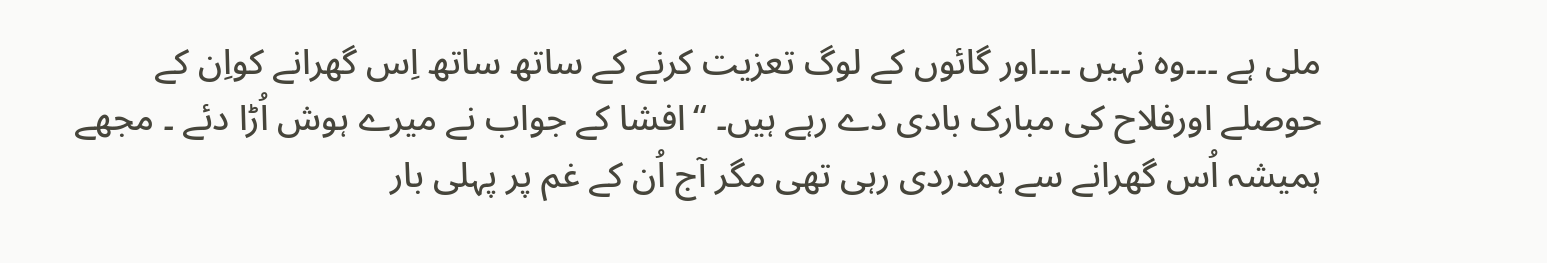ملی ہے ۔۔۔وہ نہیں ۔۔۔اور گائوں کے لوگ تعزیت کرنے کے ساتھ ساتھ اِس گھرانے کواِن کے حوصلے اورفلاح کی مبارک بادی دے رہے ہیں۔ ‘‘افشا کے جواب نے میرے ہوش اُڑا دئے ۔ مجھے ہمیشہ اُس گھرانے سے ہمدردی رہی تھی مگر آج اُن کے غم پر پہلی بار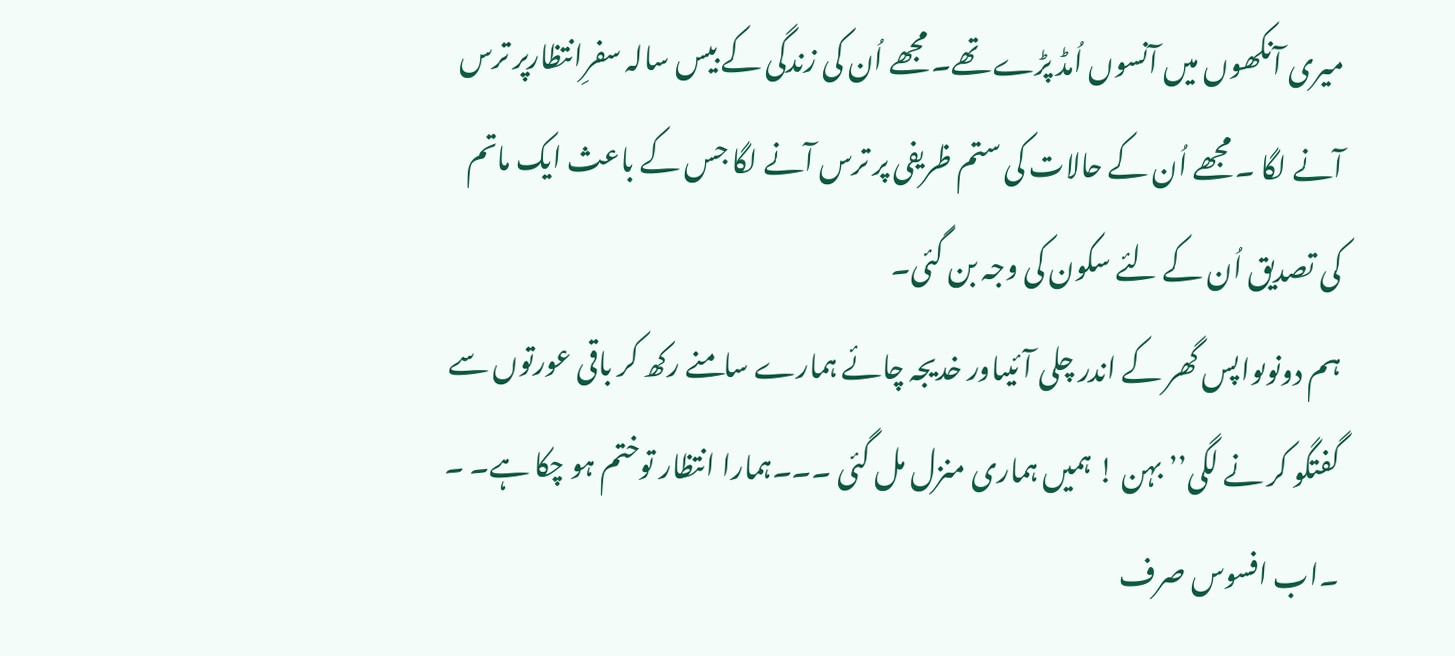میری آنکھوں میں آنسوں اُمڈ پڑے تھے۔ مجھے اُن کی زندگی کے بیس سالہ سفرِانتظارپر ترس آنے لگا ۔ مجھے اُن کے حالات کی ستم ظریفی پر ترس آنے لگا جس کے باعث ایک ماتم کی تصدیق اُن کے لئے سکون کی وجہ بن گئی۔
ہم دونوںواپس گھر کے اندر چلی آئیںاور خدیجہ چائے ہمارے سامنے رکھ کر باقی عورتوں سے گفتگو کر نے لگی’’بہن ! ہمیں ہماری منزل مل گئی ۔۔۔ہمارا انتظار توختم ہو چکا ہے۔ ۔ ۔اب افسوس صرف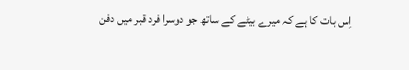اِس بات کا ہے کہ میرے بیٹے کے ساتھ جو دوسرا فرد قبر میں دفن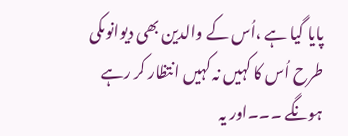پایا گیا ہے ،اُس کے والدین بھی دیوانوںکی طرح اُس کا کہیں نہ کہیں انتظار کر رہے ہونگے ۔۔۔اور یہ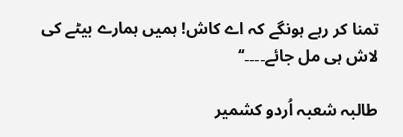تمنا کر رہے ہونگے کہ اے کاش! ہمیں ہمارے بیٹے کی لاش ہی مل جائے۔۔۔۔‘‘

طالبہ شعبہ اُردو کشمیر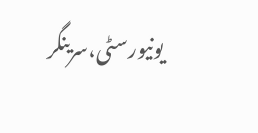یونیورسٹی،سرینگر